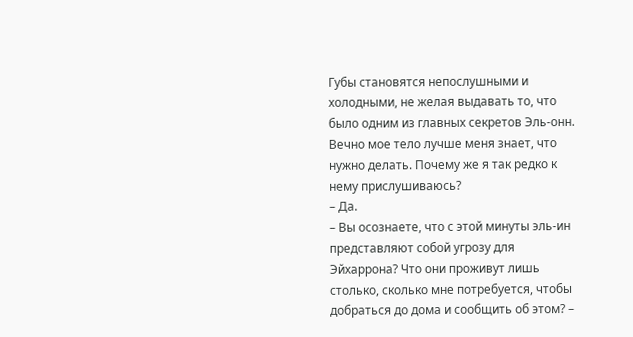Губы становятся непослушными и холодными, не желая выдавать то, что было одним из главных секретов Эль-онн. Вечно мое тело лучше меня знает, что нужно делать. Почему же я так редко к нему прислушиваюсь?
– Да.
– Вы осознаете, что с этой минуты эль-ин представляют собой угрозу для Эйхаррона? Что они проживут лишь столько, сколько мне потребуется, чтобы добраться до дома и сообщить об этом? –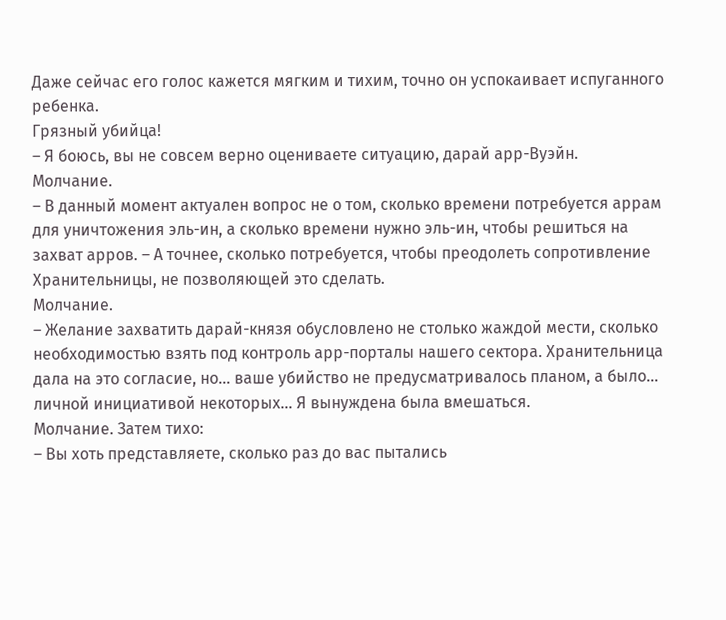Даже сейчас его голос кажется мягким и тихим, точно он успокаивает испуганного ребенка.
Грязный убийца!
– Я боюсь, вы не совсем верно оцениваете ситуацию, дарай арр-Вуэйн.
Молчание.
– В данный момент актуален вопрос не о том, сколько времени потребуется аррам для уничтожения эль-ин, а сколько времени нужно эль-ин, чтобы решиться на захват арров. – А точнее, сколько потребуется, чтобы преодолеть сопротивление Хранительницы, не позволяющей это сделать.
Молчание.
– Желание захватить дарай-князя обусловлено не столько жаждой мести, сколько необходимостью взять под контроль арр-порталы нашего сектора. Хранительница дала на это согласие, но… ваше убийство не предусматривалось планом, а было… личной инициативой некоторых… Я вынуждена была вмешаться.
Молчание. Затем тихо:
– Вы хоть представляете, сколько раз до вас пытались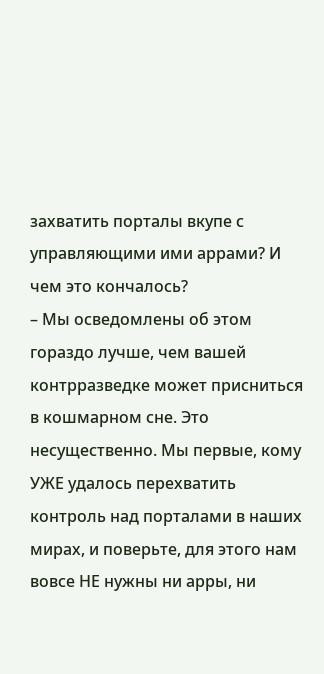захватить порталы вкупе с управляющими ими аррами? И чем это кончалось?
– Мы осведомлены об этом гораздо лучше, чем вашей контрразведке может присниться в кошмарном сне. Это несущественно. Мы первые, кому УЖЕ удалось перехватить контроль над порталами в наших мирах, и поверьте, для этого нам вовсе НЕ нужны ни арры, ни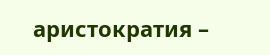аристократия –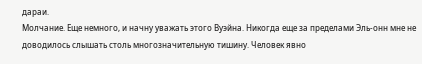дараи.
Молчание. Еще немного, и начну уважать этого Вуэйна. Никогда еще за пределами Эль-онн мне не доводилось слышать столь многозначительную тишину. Человек явно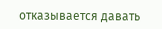отказывается давать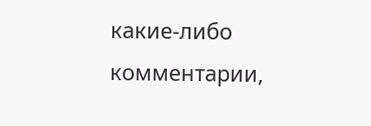какие-либо комментарии,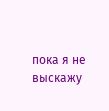пока я не выскажу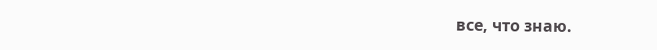все, что знаю.